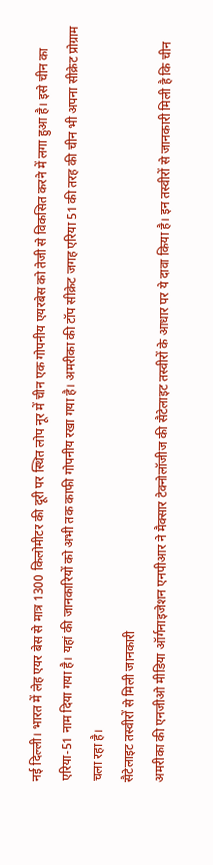नई दिल्ली। भारत में लेह एयर बेस से मात्र 1300 किलोमीटर की दूरी पर स्थित लोप नूर में चीन एक गोपनीय एयरबेस को तेजी से विकसित करने में लगा हुआ है। इसे चीन का एरिया-51 नाम दिया गया है। यहां की जानकारियों को अभी तक काफी गोपनीय रखा गया है। अमरीका की टॉप सीक्रेट जगह एरिया 51 की तरह की चीन भी अपना सीक्रेट प्रोग्राम चला रहा है।
सैटेलाइट तस्वीरों से मिली जानकारी
अमरीका की एनजीओ मीडिया ऑर्गनाइजेशन एनपीआर ने मैक्सार टेक्नोलॉजीज की सैटेलाइट तस्वीरों के आधार पर ये दावा किया है। इन तस्वीरों से जानकारी मिली है कि चीन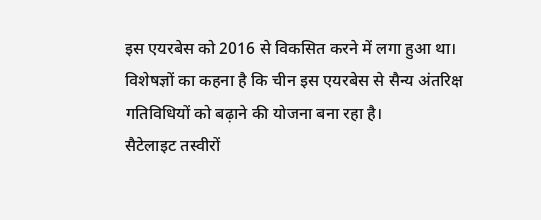इस एयरबेस को 2016 से विकसित करने में लगा हुआ था। विशेषज्ञों का कहना है कि चीन इस एयरबेस से सैन्य अंतरिक्ष गतिविधियों को बढ़ाने की योजना बना रहा है।
सैटेलाइट तस्वीरों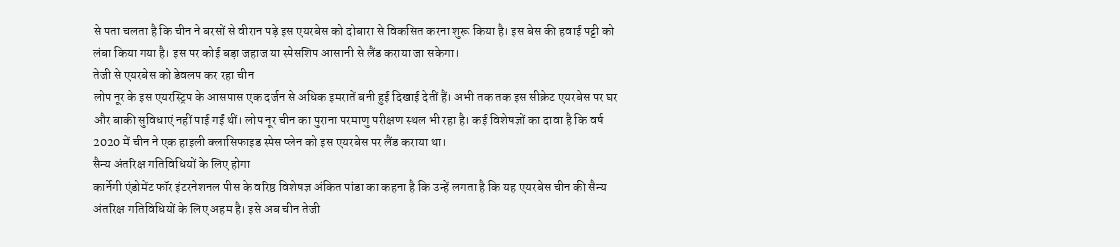से पता चलता है कि चीन ने बरसों से वीरान पड़े इस एयरबेस को दोबारा से विकसित करना शुरू किया है। इस बेस की हवाई पट्टी को लंबा किया गया है। इस पर कोई बड़ा जहाज या स्पेसशिप आसानी से लैंड कराया जा सकेगा।
तेजी से एयरबेस को डेवलप कर रहा चीन
लोप नूर के इस एयरस्ट्रिप के आसपास एक दर्जन से अधिक इमरातें बनी हुई दिखाई देतीं हैं। अभी तक तक इस सीक्रेट एयरबेस पर घर और बाकी सुविधाएं नहीं पाई गईं थीं। लोप नूर चीन का पुराना परमाणु परीक्षण स्थल भी रहा है। कई विशेषज्ञों का दावा है कि वर्ष 2020 में चीन ने एक हाइली क्लासिफाइड स्पेस प्लेन को इस एयरबेस पर लैंड कराया था।
सैन्य अंतरिक्ष गतिविधियों के लिए होगा
कार्नेगी एंडोमेंट फॉर इंटरनेशनल पीस के वरिष्ठ विशेषज्ञ अंकित पांडा का कहना है कि उन्हें लगता है कि यह एयरबेस चीन की सैन्य अंतरिक्ष गतिविधियों के लिए अहम है। इसे अब चीन तेजी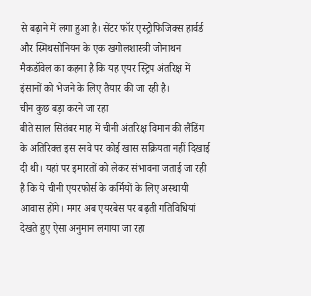से बढ़ाने में लगा हुआ है। सेंटर फॉर एस्ट्रोफिजिक्स हार्वर्ड और स्मिथसोनियन के एक खगोलशास्त्री जोनाथन मैकडॉवेल का कहना है कि यह एयर स्ट्रिप अंतरिक्ष में इंसानों को भेजने के लिए तैयार की जा रही है।
चीन कुछ बड़ा करने जा रहा
बीते साल सितंबर माह में चीनी अंतरिक्ष विमान की लैंडिंग के अतिरिक्त इस रनवे पर कोई खास सक्रियता नहीं दिखाई दी थी। यहां पर इमारतों को लेकर संभावना जताई जा रही है कि ये चीनी एयरफोर्स के कर्मियों के लिए अस्थायी आवास होंगे। मगर अब एयरबेस पर बढ़ती गतिविधियां देखते हुए ऐसा अनुमान लगाया जा रहा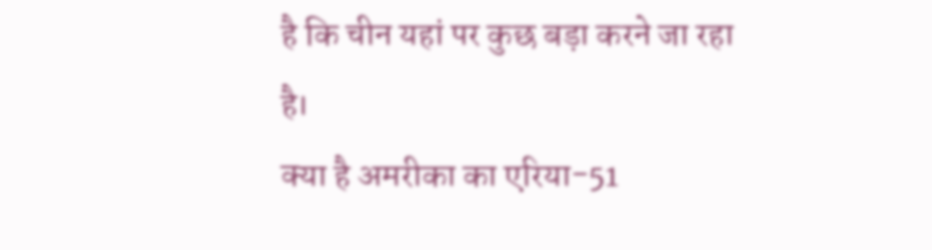है कि चीन यहां पर कुछ बड़ा करने जा रहा है।
क्या है अमरीका का एरिया-51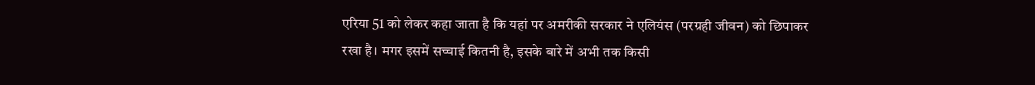एरिया 51 को लेकर कहा जाता है कि यहां पर अमरीकी सरकार ने एलियंस (परग्रही जीवन) को छिपाकर रखा है। मगर इसमें सच्चाई कितनी है, इसके बारे में अभी तक किसी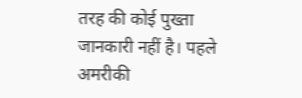तरह की कोई पुख्ता जानकारी नहीं है। पहले अमरीकी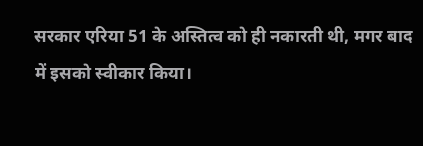सरकार एरिया 51 के अस्तित्व को ही नकारती थी, मगर बाद में इसको स्वीकार किया।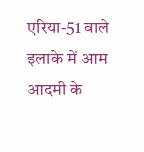एरिया-51 वाले इलाके में आम आदमी के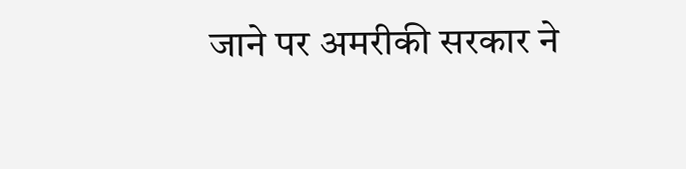जाने पर अमरीकी सरकार ने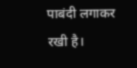पाबंदी लगाकर रखी है।